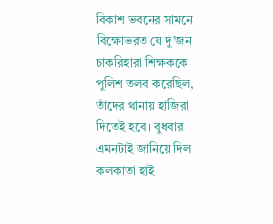বিকাশ ভবনের সামনে বিক্ষোভরত যে দু’জন চাকরিহারা শিক্ষককে পুলিশ তলব করেছিল, তাঁদের থানায় হাজিরা দিতেই হবে। বুধবার এমনটাই জানিয়ে দিল কলকাতা হাই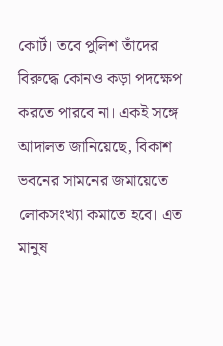কোর্ট। তবে পুলিশ তাঁদের বিরুদ্ধে কোনও কড়া পদক্ষেপ করতে পারবে না। একই সঙ্গে আদালত জানিয়েছে, বিকাশ ভবনের সামনের জমায়েতে লোকসংখ্যা কমাতে হবে। এত মানুষ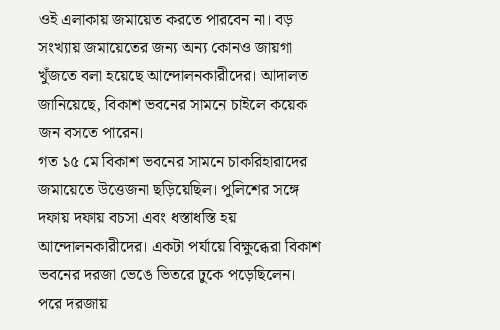ওই এলাকায় জমায়েত করতে পারবেন না। বড় সংখ্যায় জমায়েতের জন্য অন্য কোনও জায়গা খুঁজতে বলা হয়েছে আন্দোলনকারীদের। আদালত জানিয়েছে, বিকাশ ভবনের সামনে চাইলে কয়েক জন বসতে পারেন।
গত ১৫ মে বিকাশ ভবনের সামনে চাকরিহারাদের জমায়েতে উত্তেজনা ছড়িয়েছিল। পুলিশের সঙ্গে দফায় দফায় বচসা এবং ধস্তাধস্তি হয় আন্দোলনকারীদের। একটা পর্যায়ে বিক্ষুব্ধেরা বিকাশ ভবনের দরজা ভেঙে ভিতরে ঢুকে পড়েছিলেন। পরে দরজায়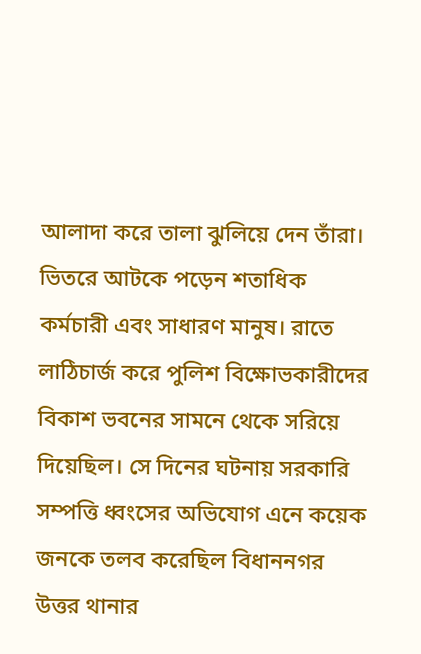আলাদা করে তালা ঝুলিয়ে দেন তাঁরা। ভিতরে আটকে পড়েন শতাধিক কর্মচারী এবং সাধারণ মানুষ। রাতে লাঠিচার্জ করে পুলিশ বিক্ষোভকারীদের বিকাশ ভবনের সামনে থেকে সরিয়ে দিয়েছিল। সে দিনের ঘটনায় সরকারি সম্পত্তি ধ্বংসের অভিযোগ এনে কয়েক জনকে তলব করেছিল বিধাননগর উত্তর থানার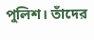পুলিশ। তাঁদের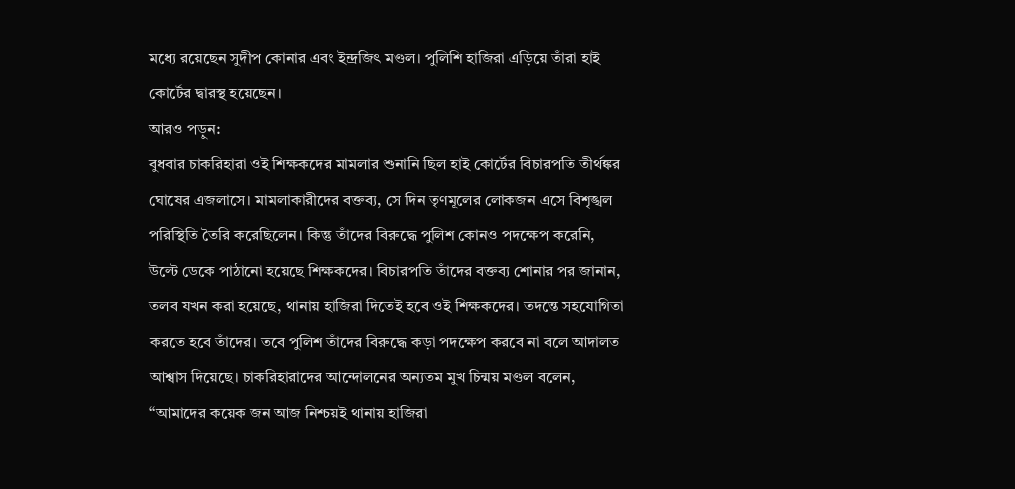মধ্যে রয়েছেন সুদীপ কোনার এবং ইন্দ্রজিৎ মণ্ডল। পুলিশি হাজিরা এড়িয়ে তাঁরা হাই কোর্টের দ্বারস্থ হয়েছেন।
আরও পড়ুন:
বুধবার চাকরিহারা ওই শিক্ষকদের মামলার শুনানি ছিল হাই কোর্টের বিচারপতি তীর্থঙ্কর ঘোষের এজলাসে। মামলাকারীদের বক্তব্য, সে দিন তৃণমূলের লোকজন এসে বিশৃঙ্খল পরিস্থিতি তৈরি করেছিলেন। কিন্তু তাঁদের বিরুদ্ধে পুলিশ কোনও পদক্ষেপ করেনি, উল্টে ডেকে পাঠানো হয়েছে শিক্ষকদের। বিচারপতি তাঁদের বক্তব্য শোনার পর জানান, তলব যখন করা হয়েছে, থানায় হাজিরা দিতেই হবে ওই শিক্ষকদের। তদন্তে সহযোগিতা করতে হবে তাঁদের। তবে পুলিশ তাঁদের বিরুদ্ধে কড়া পদক্ষেপ করবে না বলে আদালত আশ্বাস দিয়েছে। চাকরিহারাদের আন্দোলনের অন্যতম মুখ চিন্ময় মণ্ডল বলেন, ‘‘আমাদের কয়েক জন আজ নিশ্চয়ই থানায় হাজিরা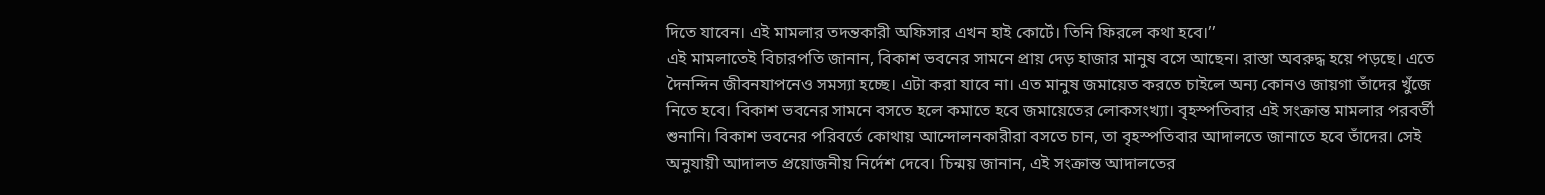দিতে যাবেন। এই মামলার তদন্তকারী অফিসার এখন হাই কোর্টে। তিনি ফিরলে কথা হবে।’’
এই মামলাতেই বিচারপতি জানান, বিকাশ ভবনের সামনে প্রায় দেড় হাজার মানুষ বসে আছেন। রাস্তা অবরুদ্ধ হয়ে পড়ছে। এতে দৈনন্দিন জীবনযাপনেও সমস্যা হচ্ছে। এটা করা যাবে না। এত মানুষ জমায়েত করতে চাইলে অন্য কোনও জায়গা তাঁদের খুঁজে নিতে হবে। বিকাশ ভবনের সামনে বসতে হলে কমাতে হবে জমায়েতের লোকসংখ্যা। বৃহস্পতিবার এই সংক্রান্ত মামলার পরবর্তী শুনানি। বিকাশ ভবনের পরিবর্তে কোথায় আন্দোলনকারীরা বসতে চান, তা বৃহস্পতিবার আদালতে জানাতে হবে তাঁদের। সেই অনুযায়ী আদালত প্রয়োজনীয় নির্দেশ দেবে। চিন্ময় জানান, এই সংক্রান্ত আদালতের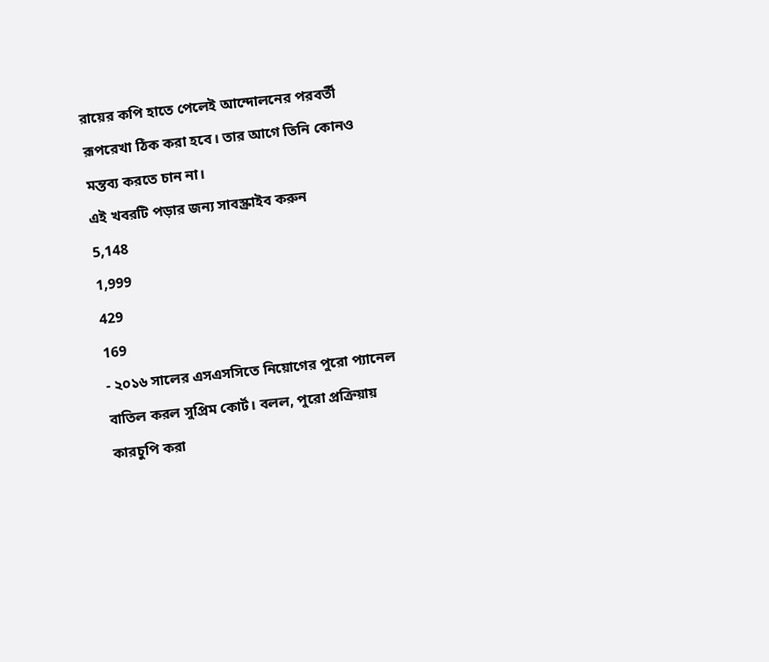রায়ের কপি হাতে পেলেই আন্দোলনের পরবর্তী রূপরেখা ঠিক করা হবে। তার আগে তিনি কোনও মন্তব্য করতে চান না।
এই খবরটি পড়ার জন্য সাবস্ক্রাইব করুন
5,148
1,999
429
169
- ২০১৬ সালের এসএসসিতে নিয়োগের পুরো প্যানেল বাতিল করল সুপ্রিম কোর্ট। বলল, পুরো প্রক্রিয়ায় কারচুপি করা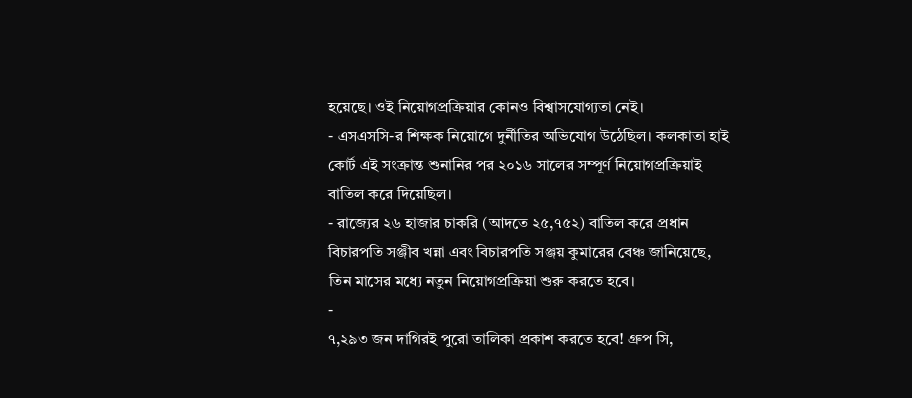হয়েছে। ওই নিয়োগপ্রক্রিয়ার কোনও বিশ্বাসযোগ্যতা নেই।
- এসএসসি-র শিক্ষক নিয়োগে দুর্নীতির অভিযোগ উঠেছিল। কলকাতা হাই কোর্ট এই সংক্রান্ত শুনানির পর ২০১৬ সালের সম্পূর্ণ নিয়োগপ্রক্রিয়াই বাতিল করে দিয়েছিল।
- রাজ্যের ২৬ হাজার চাকরি (আদতে ২৫,৭৫২) বাতিল করে প্রধান বিচারপতি সঞ্জীব খন্না এবং বিচারপতি সঞ্জয় কুমারের বেঞ্চ জানিয়েছে, তিন মাসের মধ্যে নতুন নিয়োগপ্রক্রিয়া শুরু করতে হবে।
-
৭,২৯৩ জন দাগিরই পুরো তালিকা প্রকাশ করতে হবে! গ্রুপ সি,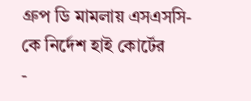গ্রুপ ডি মামলায় এসএসসি-কে নির্দেশ হাই কোর্টের
-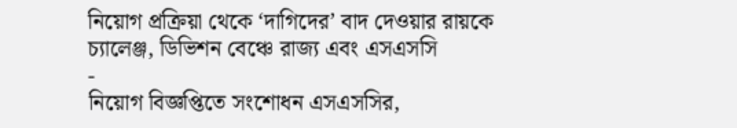নিয়োগ প্রক্রিয়া থেকে ‘দাগিদের’ বাদ দেওয়ার রায়কে চ্যালেঞ্জ, ডিভিশন বেঞ্চে রাজ্য এবং এসএসসি
-
নিয়োগ বিজ্ঞপ্তিতে সংশোধন এসএসসির,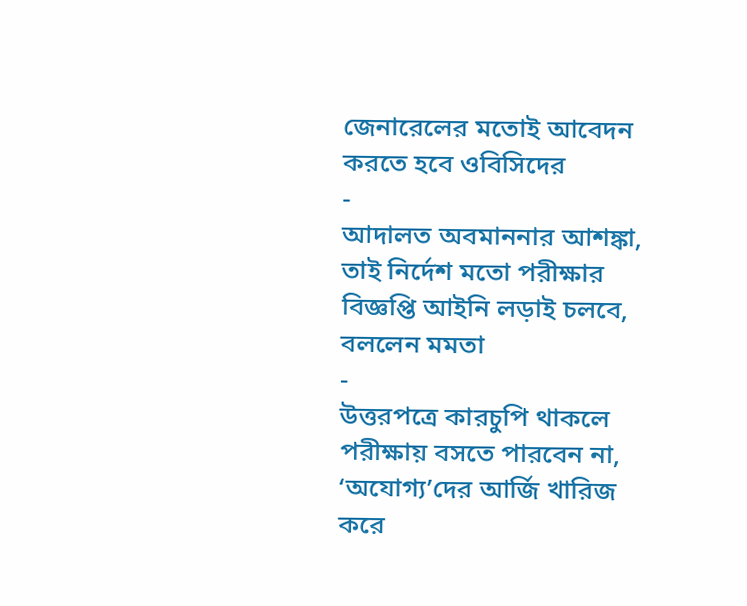জেনারেলের মতোই আবেদন করতে হবে ওবিসিদের
-
আদালত অবমাননার আশঙ্কা, তাই নির্দেশ মতো পরীক্ষার বিজ্ঞপ্তি আইনি লড়াই চলবে, বললেন মমতা
-
উত্তরপত্রে কারচুপি থাকলে পরীক্ষায় বসতে পারবেন না, ‘অযোগ্য’দের আর্জি খারিজ করে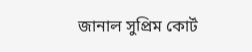জানাল সুপ্রিম কোর্ট